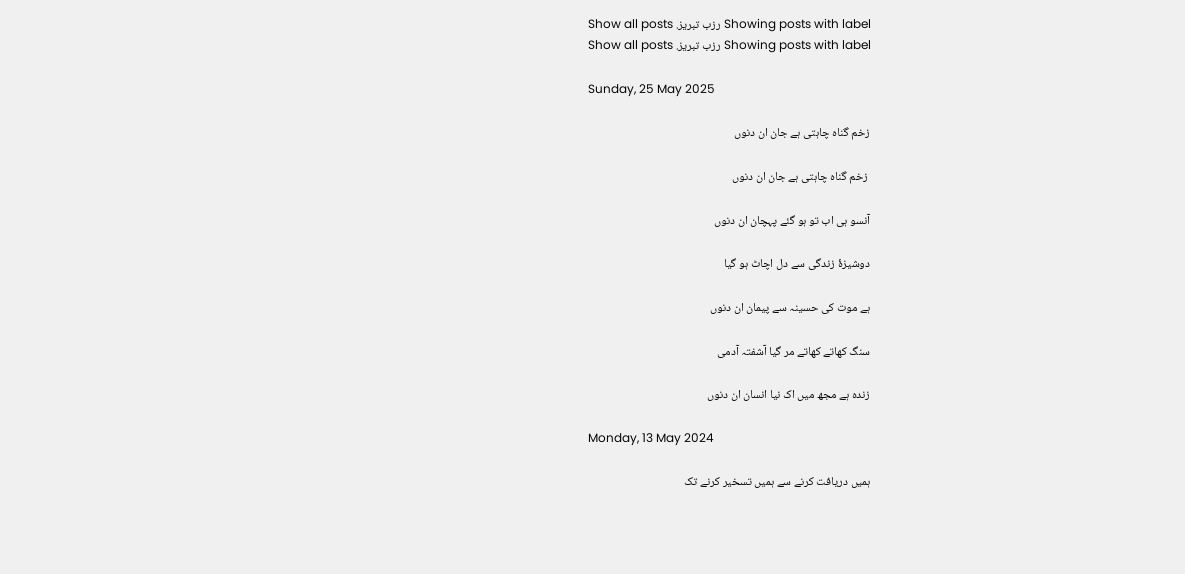Showing posts with label رزب تبریز. Show all posts
Showing posts with label رزب تبریز. Show all posts

Sunday, 25 May 2025

زخم گناہ چاہتی ہے جان ان دنوں

 زخم گناہ چاہتی ہے جان ان دنوں

آنسو ہی اب تو ہو گئے پہچان ان دنوں

دوشیزۂ زندگی سے دل اچاٹ ہو گیا

ہے موت کی حسینہ سے پیمان ان دنوں

سنگ کھاتے کھاتے مر گیا آشفتہ آدمی

زندہ ہے مجھ میں اک نیا انسان ان دنوں

Monday, 13 May 2024

ہمیں دریافت کرنے سے ہمیں تسخیر کرنے تک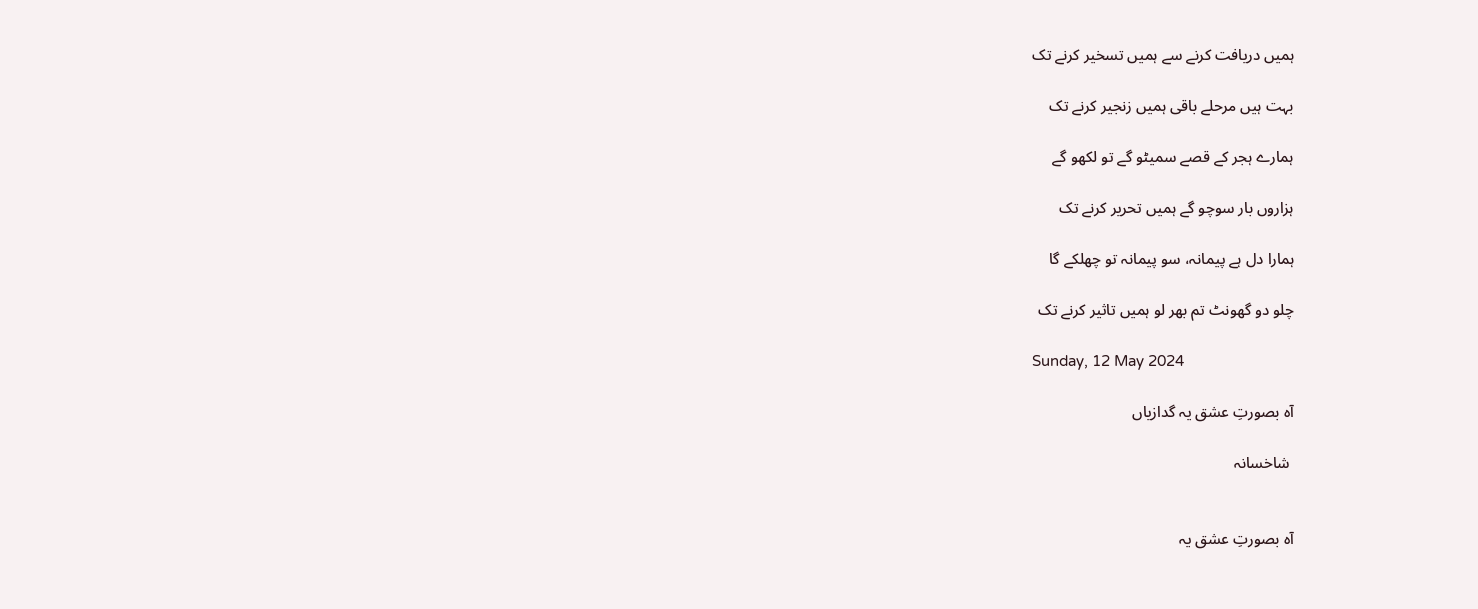ہمیں دریافت کرنے سے ہمیں تسخیر کرنے تک

بہت ہیں مرحلے باقی ہمیں زنجیر کرنے تک

ہمارے ہجر کے قصے سمیٹو گے تو لکهو گے

ہزاروں بار سوچو گے ہمیں تحریر کرنے تک

ہمارا دل ہے پیمانہ، سو پیمانہ تو چهلکے گا

چلو دو گهونٹ تم بهر لو ہمیں تاثیر کرنے تک

Sunday, 12 May 2024

آہ بصورتِ عشق یہ گدازیاں

 شاخسانہ


آہ بصورتِ عشق یہ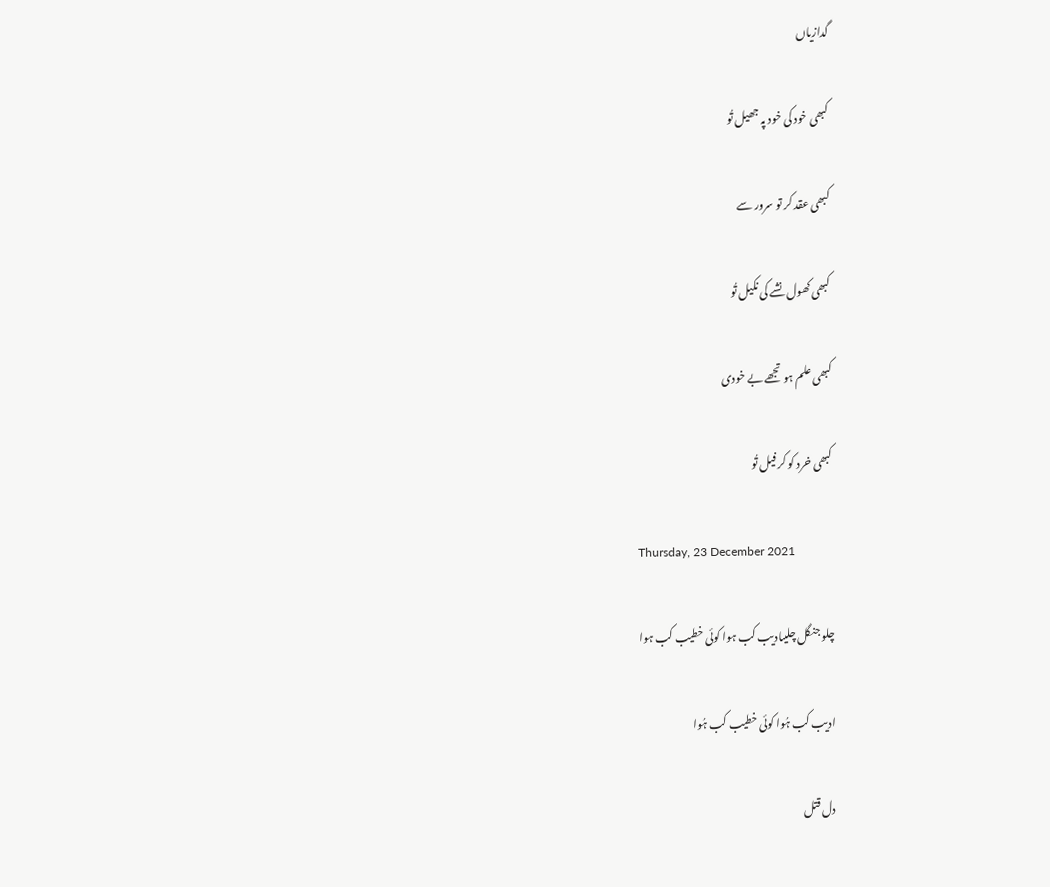گدازیاں

کبھی خود کی خود پہ جھیل تُو

کبھی عقد کر تو سرور سے

کبھی کھول نشے کی نکیل تُو

کبھی علم ہو تجھے بے خودی

کبھی خرد کو کر فیل تُو

Thursday, 23 December 2021

چلو جنگل چلیںادیب کب ہوا کوئی خطیب کب ہوا

ادیب کب ہُوا کوئی خطیب کب ہُوا

دل قتل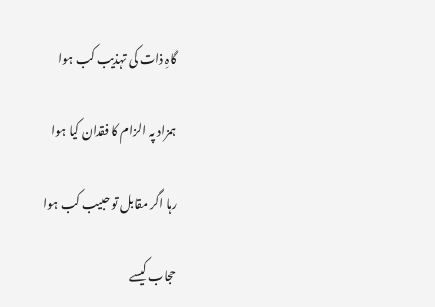گاہِ ذات کی تہذیب کب ہوا

ہمزاد پہ الزام کا فقدان کیا ہوا

رہا اگر مقابل تو حبیب کب ہوا

حجاب کیسے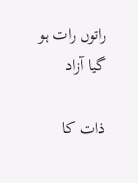راتوں رات ہو گیا آزاد

ذات کا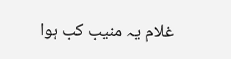غلام یہ منیب کب ہوا